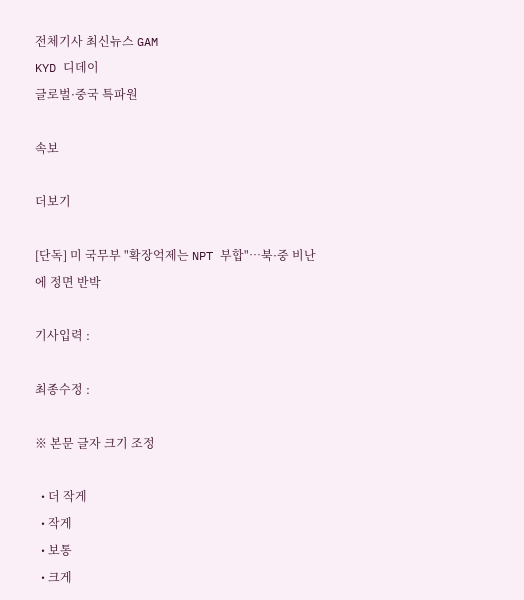전체기사 최신뉴스 GAM
KYD 디데이
글로벌·중국 특파원

속보

더보기

[단독] 미 국무부 "확장억제는 NPT 부합"…북·중 비난에 정면 반박

기사입력 :

최종수정 :

※ 본문 글자 크기 조정

  • 더 작게
  • 작게
  • 보통
  • 크게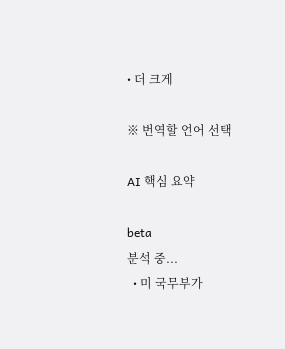• 더 크게

※ 번역할 언어 선택

AI 핵심 요약

beta
분석 중...
  • 미 국무부가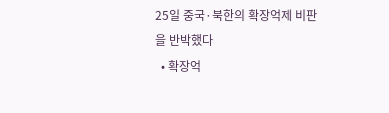25일 중국·북한의 확장억제 비판을 반박했다
  • 확장억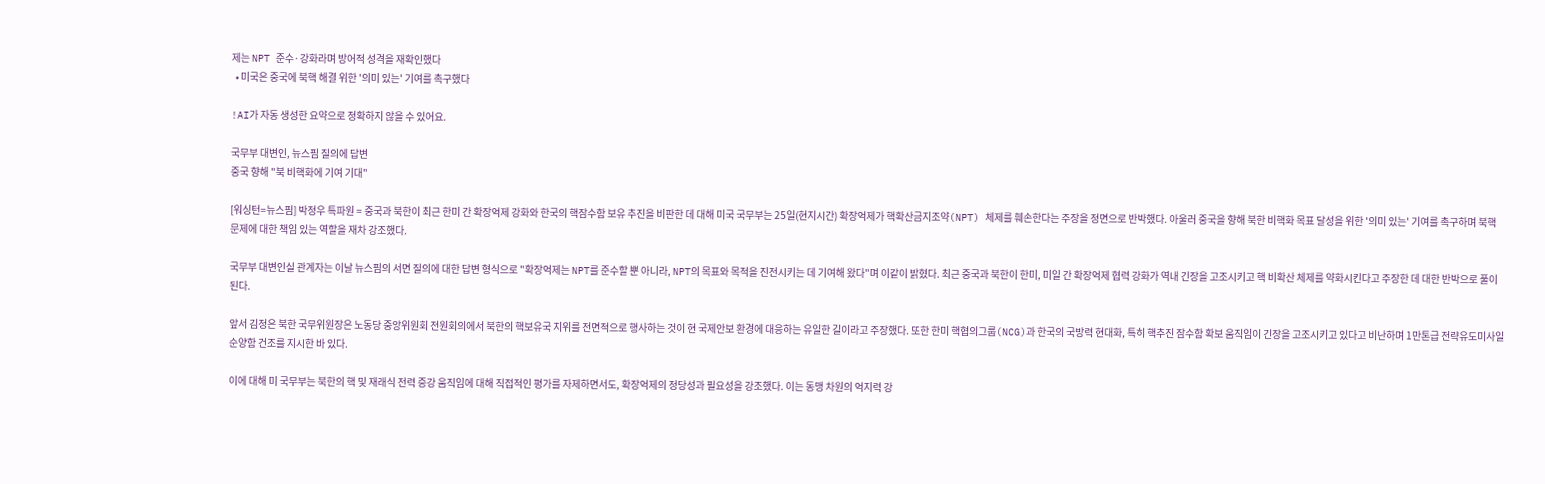제는 NPT 준수·강화라며 방어적 성격을 재확인했다
  • 미국은 중국에 북핵 해결 위한 '의미 있는' 기여를 촉구했다

!AI가 자동 생성한 요약으로 정확하지 않을 수 있어요.

국무부 대변인, 뉴스핌 질의에 답변
중국 향해 "북 비핵화에 기여 기대"

[워싱턴=뉴스핌] 박정우 특파원 = 중국과 북한이 최근 한미 간 확장억제 강화와 한국의 핵잠수함 보유 추진을 비판한 데 대해 미국 국무부는 25일(현지시간) 확장억제가 핵확산금지조약(NPT) 체제를 훼손한다는 주장을 정면으로 반박했다. 아울러 중국을 향해 북한 비핵화 목표 달성을 위한 '의미 있는' 기여를 촉구하며 북핵 문제에 대한 책임 있는 역할을 재차 강조했다.

국무부 대변인실 관계자는 이날 뉴스핌의 서면 질의에 대한 답변 형식으로 "확장억제는 NPT를 준수할 뿐 아니라, NPT의 목표와 목적을 진전시키는 데 기여해 왔다"며 이같이 밝혔다. 최근 중국과 북한이 한미, 미일 간 확장억제 협력 강화가 역내 긴장을 고조시키고 핵 비확산 체제를 약화시킨다고 주장한 데 대한 반박으로 풀이된다.

앞서 김정은 북한 국무위원장은 노동당 중앙위원회 전원회의에서 북한의 핵보유국 지위를 전면적으로 행사하는 것이 현 국제안보 환경에 대응하는 유일한 길이라고 주장했다. 또한 한미 핵협의그룹(NCG)과 한국의 국방력 현대화, 특히 핵추진 잠수함 확보 움직임이 긴장을 고조시키고 있다고 비난하며 1만톤급 전략유도미사일 순양함 건조를 지시한 바 있다.

이에 대해 미 국무부는 북한의 핵 및 재래식 전력 증강 움직임에 대해 직접적인 평가를 자제하면서도, 확장억제의 정당성과 필요성을 강조했다. 이는 동맹 차원의 억지력 강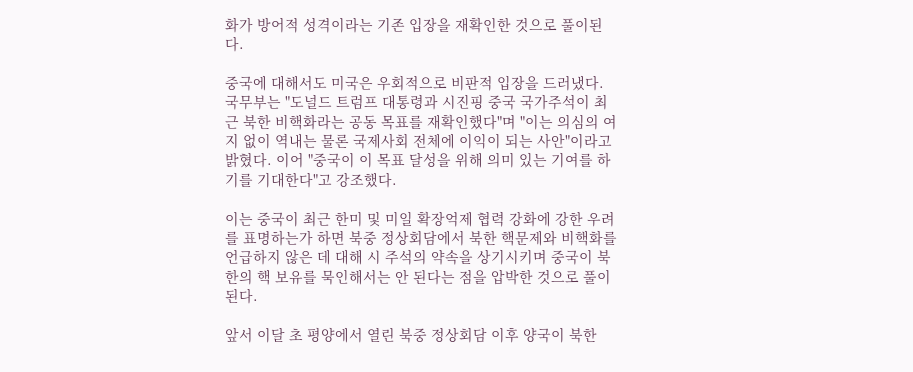화가 방어적 성격이라는 기존 입장을 재확인한 것으로 풀이된다.

중국에 대해서도 미국은 우회적으로 비판적 입장을 드러냈다. 국무부는 "도널드 트럼프 대통령과 시진핑 중국 국가주석이 최근 북한 비핵화라는 공동 목표를 재확인했다"며 "이는 의심의 여지 없이 역내는 물론 국제사회 전체에 이익이 되는 사안"이라고 밝혔다. 이어 "중국이 이 목표 달성을 위해 의미 있는 기여를 하기를 기대한다"고 강조했다.

이는 중국이 최근 한미 및 미일 확장억제 협력 강화에 강한 우려를 표명하는가 하면 북중 정상회담에서 북한 핵문제와 비핵화를 언급하지 않은 데 대해 시 주석의 약속을 상기시키며 중국이 북한의 핵 보유를 묵인해서는 안 된다는 점을 압박한 것으로 풀이된다.

앞서 이달 초 평양에서 열린 북중 정상회담 이후 양국이 북한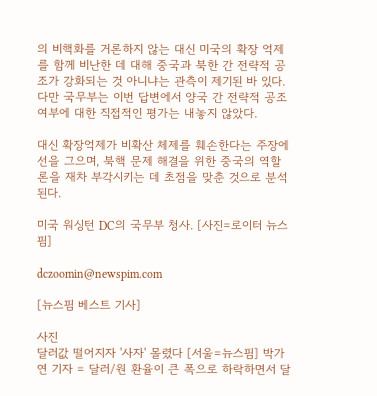의 비핵화를 거론하지 않는 대신 미국의 확장 억제를 함께 비난한 데 대해 중국과 북한 간 전략적 공조가 강화되는 것 아니냐는 관측이 제기된 바 있다. 다만 국무부는 이번 답변에서 양국 간 전략적 공조 여부에 대한 직접적인 평가는 내놓지 않았다.

대신 확장억제가 비확산 체제를 훼손한다는 주장에 선을 그으며, 북핵 문제 해결을 위한 중국의 역할론을 재차 부각시키는 데 초점을 맞춘 것으로 분석된다.

미국 워싱턴 DC의 국무부 청사. [사진=로이터 뉴스핌]

dczoomin@newspim.com

[뉴스핌 베스트 기사]

사진
달러값 떨어지자 '사자' 몰렸다 [서울=뉴스핌] 박가연 기자 = 달러/원 환율이 큰 폭으로 하락하면서 달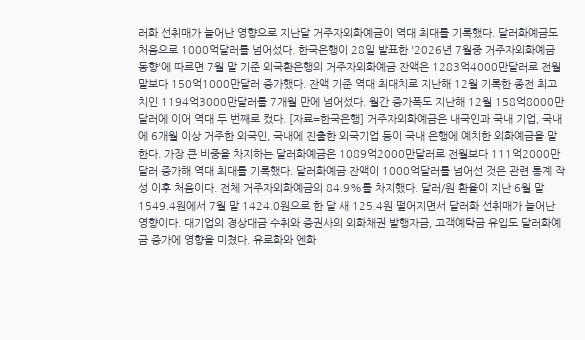러화 선취매가 늘어난 영향으로 지난달 거주자외화예금이 역대 최대를 기록했다. 달러화예금도 처음으로 1000억달러를 넘어섰다. 한국은행이 28일 발표한 '2026년 7월중 거주자외화예금 동향'에 따르면 7월 말 기준 외국환은행의 거주자외화예금 잔액은 1283억4000만달러로 전월 말보다 150억1000만달러 증가했다. 잔액 기준 역대 최대치로 지난해 12월 기록한 종전 최고치인 1194억3000만달러를 7개월 만에 넘어섰다. 월간 증가폭도 지난해 12월 158억8000만달러에 이어 역대 두 번째로 컸다. [자료=한국은행] 거주자외화예금은 내국인과 국내 기업, 국내에 6개월 이상 거주한 외국인, 국내에 진출한 외국기업 등이 국내 은행에 예치한 외화예금을 말한다. 가장 큰 비중을 차지하는 달러화예금은 1089억2000만달러로 전월보다 111억2000만달러 증가해 역대 최대를 기록했다. 달러화예금 잔액이 1000억달러를 넘어선 것은 관련 통계 작성 이후 처음이다. 전체 거주자외화예금의 84.9%를 차지했다. 달러/원 환율이 지난 6월 말 1549.4원에서 7월 말 1424.0원으로 한 달 새 125.4원 떨어지면서 달러화 선취매가 늘어난 영향이다. 대기업의 경상대금 수취와 증권사의 외화채권 발행자금, 고객예탁금 유입도 달러화예금 증가에 영향을 미쳤다. 유로화와 엔화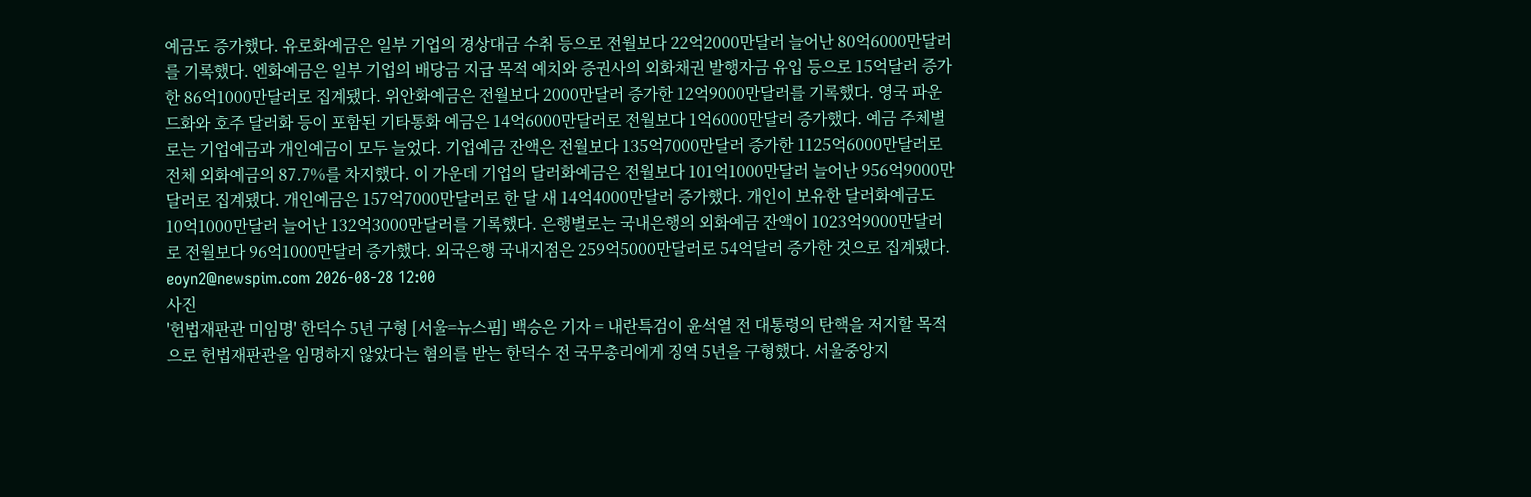예금도 증가했다. 유로화예금은 일부 기업의 경상대금 수취 등으로 전월보다 22억2000만달러 늘어난 80억6000만달러를 기록했다. 엔화예금은 일부 기업의 배당금 지급 목적 예치와 증권사의 외화채권 발행자금 유입 등으로 15억달러 증가한 86억1000만달러로 집계됐다. 위안화예금은 전월보다 2000만달러 증가한 12억9000만달러를 기록했다. 영국 파운드화와 호주 달러화 등이 포함된 기타통화 예금은 14억6000만달러로 전월보다 1억6000만달러 증가했다. 예금 주체별로는 기업예금과 개인예금이 모두 늘었다. 기업예금 잔액은 전월보다 135억7000만달러 증가한 1125억6000만달러로 전체 외화예금의 87.7%를 차지했다. 이 가운데 기업의 달러화예금은 전월보다 101억1000만달러 늘어난 956억9000만달러로 집계됐다. 개인예금은 157억7000만달러로 한 달 새 14억4000만달러 증가했다. 개인이 보유한 달러화예금도 10억1000만달러 늘어난 132억3000만달러를 기록했다. 은행별로는 국내은행의 외화예금 잔액이 1023억9000만달러로 전월보다 96억1000만달러 증가했다. 외국은행 국내지점은 259억5000만달러로 54억달러 증가한 것으로 집계됐다. eoyn2@newspim.com 2026-08-28 12:00
사진
'헌법재판관 미임명' 한덕수 5년 구형 [서울=뉴스핌] 백승은 기자 = 내란특검이 윤석열 전 대통령의 탄핵을 저지할 목적으로 헌법재판관을 임명하지 않았다는 혐의를 받는 한덕수 전 국무총리에게 징역 5년을 구형했다. 서울중앙지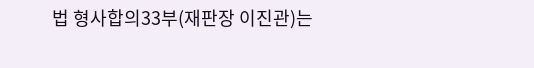법 형사합의33부(재판장 이진관)는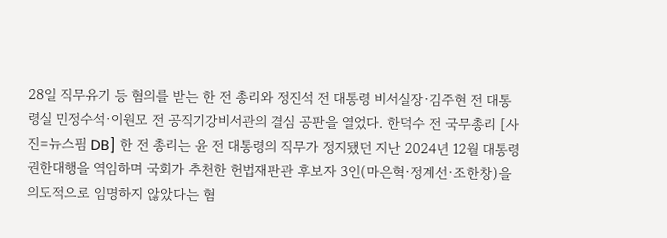28일 직무유기 등 혐의를 받는 한 전 총리와 정진석 전 대통령 비서실장·김주현 전 대통령실 민정수석·이원모 전 공직기강비서관의 결심 공판을 열었다. 한덕수 전 국무총리 [사진=뉴스핌 DB] 한 전 총리는 윤 전 대통령의 직무가 정지됐던 지난 2024년 12월 대통령 권한대행을 역임하며 국회가 추천한 헌법재판관 후보자 3인(마은혁·정계선·조한창)을 의도적으로 임명하지 않았다는 혐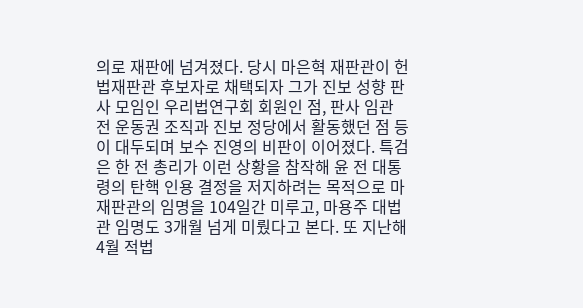의로 재판에 넘겨졌다. 당시 마은혁 재판관이 헌법재판관 후보자로 채택되자 그가 진보 성향 판사 모임인 우리법연구회 회원인 점, 판사 임관 전 운동권 조직과 진보 정당에서 활동했던 점 등이 대두되며 보수 진영의 비판이 이어졌다. 특검은 한 전 총리가 이런 상황을 참작해 윤 전 대통령의 탄핵 인용 결정을 저지하려는 목적으로 마 재판관의 임명을 104일간 미루고, 마용주 대법관 임명도 3개월 넘게 미뤘다고 본다. 또 지난해 4월 적법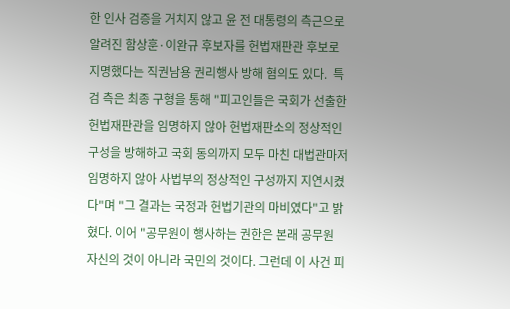한 인사 검증을 거치지 않고 윤 전 대통령의 측근으로 알려진 함상훈·이완규 후보자를 헌법재판관 후보로 지명했다는 직권남용 권리행사 방해 혐의도 있다.  특검 측은 최종 구형을 통해 "피고인들은 국회가 선출한 헌법재판관을 임명하지 않아 헌법재판소의 정상적인 구성을 방해하고 국회 동의까지 모두 마친 대법관마저 임명하지 않아 사법부의 정상적인 구성까지 지연시켰다"며 "그 결과는 국정과 헌법기관의 마비였다"고 밝혔다. 이어 "공무원이 행사하는 권한은 본래 공무원 자신의 것이 아니라 국민의 것이다. 그런데 이 사건 피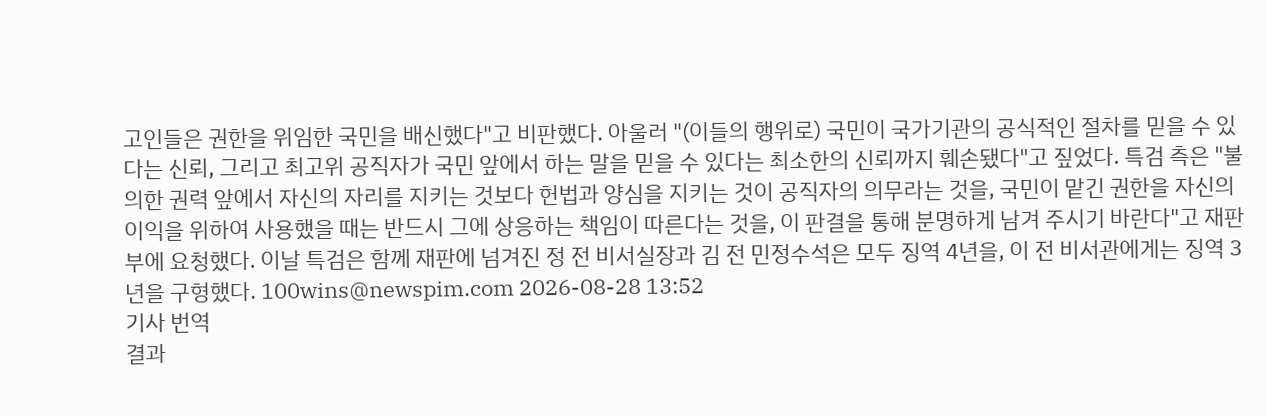고인들은 권한을 위임한 국민을 배신했다"고 비판했다. 아울러 "(이들의 행위로) 국민이 국가기관의 공식적인 절차를 믿을 수 있다는 신뢰, 그리고 최고위 공직자가 국민 앞에서 하는 말을 믿을 수 있다는 최소한의 신뢰까지 훼손됐다"고 짚었다. 특검 측은 "불의한 권력 앞에서 자신의 자리를 지키는 것보다 헌법과 양심을 지키는 것이 공직자의 의무라는 것을, 국민이 맡긴 권한을 자신의 이익을 위하여 사용했을 때는 반드시 그에 상응하는 책임이 따른다는 것을, 이 판결을 통해 분명하게 남겨 주시기 바란다"고 재판부에 요청했다. 이날 특검은 함께 재판에 넘겨진 정 전 비서실장과 김 전 민정수석은 모두 징역 4년을, 이 전 비서관에게는 징역 3년을 구형했다. 100wins@newspim.com 2026-08-28 13:52
기사 번역
결과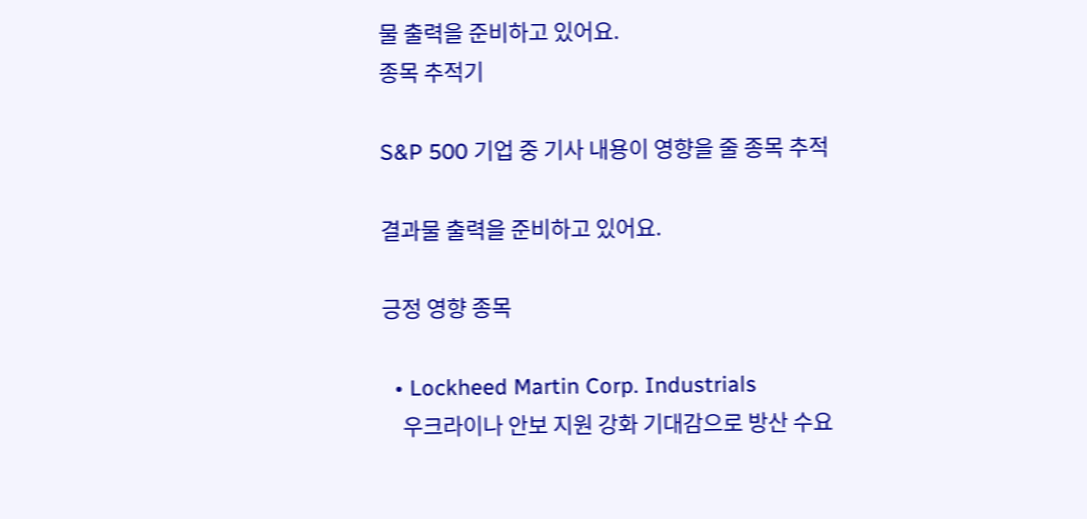물 출력을 준비하고 있어요.
종목 추적기

S&P 500 기업 중 기사 내용이 영향을 줄 종목 추적

결과물 출력을 준비하고 있어요.

긍정 영향 종목

  • Lockheed Martin Corp. Industrials
    우크라이나 안보 지원 강화 기대감으로 방산 수요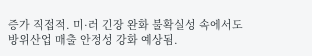증가 직접적. 미·러 긴장 완화 불확실성 속에서도 방위산업 매출 안정성 강화 예상됨.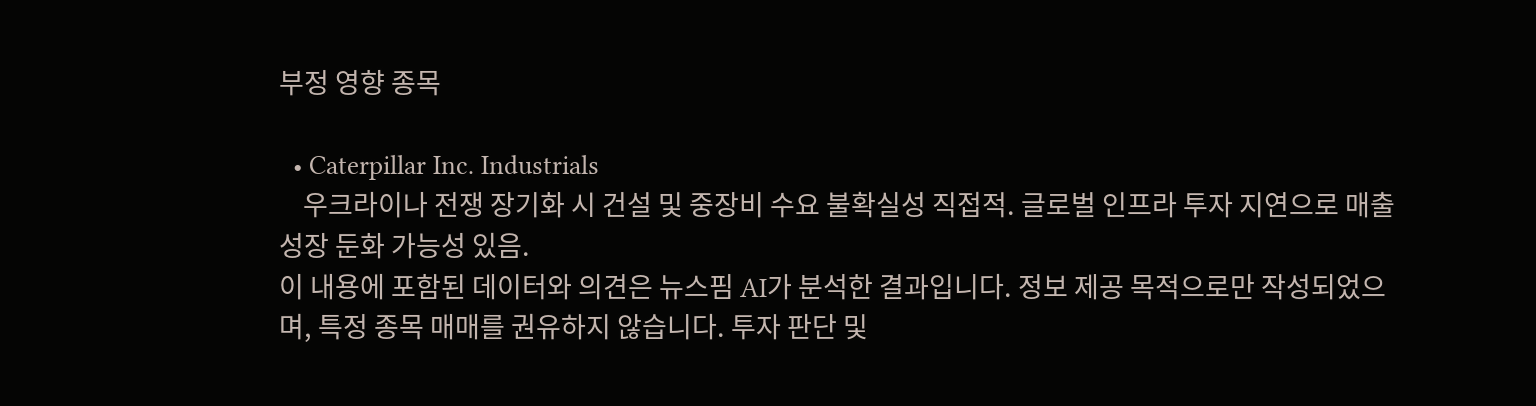부정 영향 종목

  • Caterpillar Inc. Industrials
    우크라이나 전쟁 장기화 시 건설 및 중장비 수요 불확실성 직접적. 글로벌 인프라 투자 지연으로 매출 성장 둔화 가능성 있음.
이 내용에 포함된 데이터와 의견은 뉴스핌 AI가 분석한 결과입니다. 정보 제공 목적으로만 작성되었으며, 특정 종목 매매를 권유하지 않습니다. 투자 판단 및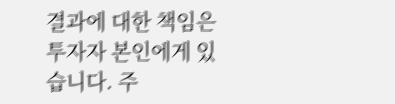결과에 대한 책임은 투자자 본인에게 있습니다. 주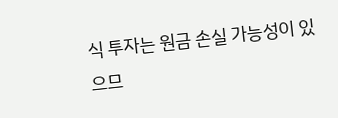식 투자는 원금 손실 가능성이 있으므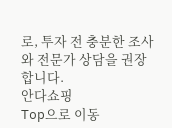로, 투자 전 충분한 조사와 전문가 상담을 권장합니다.
안다쇼핑
Top으로 이동